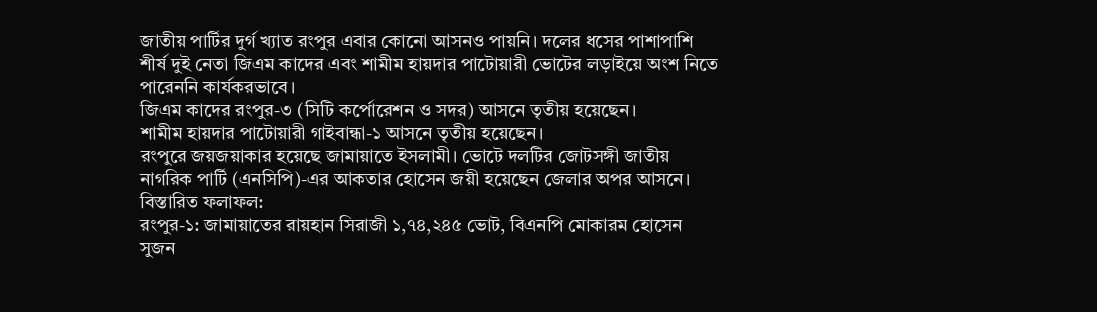জাতীয় পার্টির দুর্গ খ্যাত রংপুর এবার কোনো আসনও পায়নি। দলের ধসের পাশাপাশি শীর্ষ দুই নেতা জিএম কাদের এবং শামীম হায়দার পাটোয়ারী ভোটের লড়াইয়ে অংশ নিতে পারেননি কার্যকরভাবে।
জিএম কাদের রংপুর-৩ (সিটি কর্পোরেশন ও সদর) আসনে তৃতীয় হয়েছেন।
শামীম হায়দার পাটোয়ারী গাইবান্ধা-১ আসনে তৃতীয় হয়েছেন।
রংপুরে জয়জয়াকার হয়েছে জামায়াতে ইসলামী। ভোটে দলটির জোটসঙ্গী জাতীয় নাগরিক পার্টি (এনসিপি)-এর আকতার হোসেন জয়ী হয়েছেন জেলার অপর আসনে।
বিস্তারিত ফলাফল:
রংপুর-১: জামায়াতের রায়হান সিরাজী ১,৭৪,২৪৫ ভোট, বিএনপি মোকারম হোসেন সুজন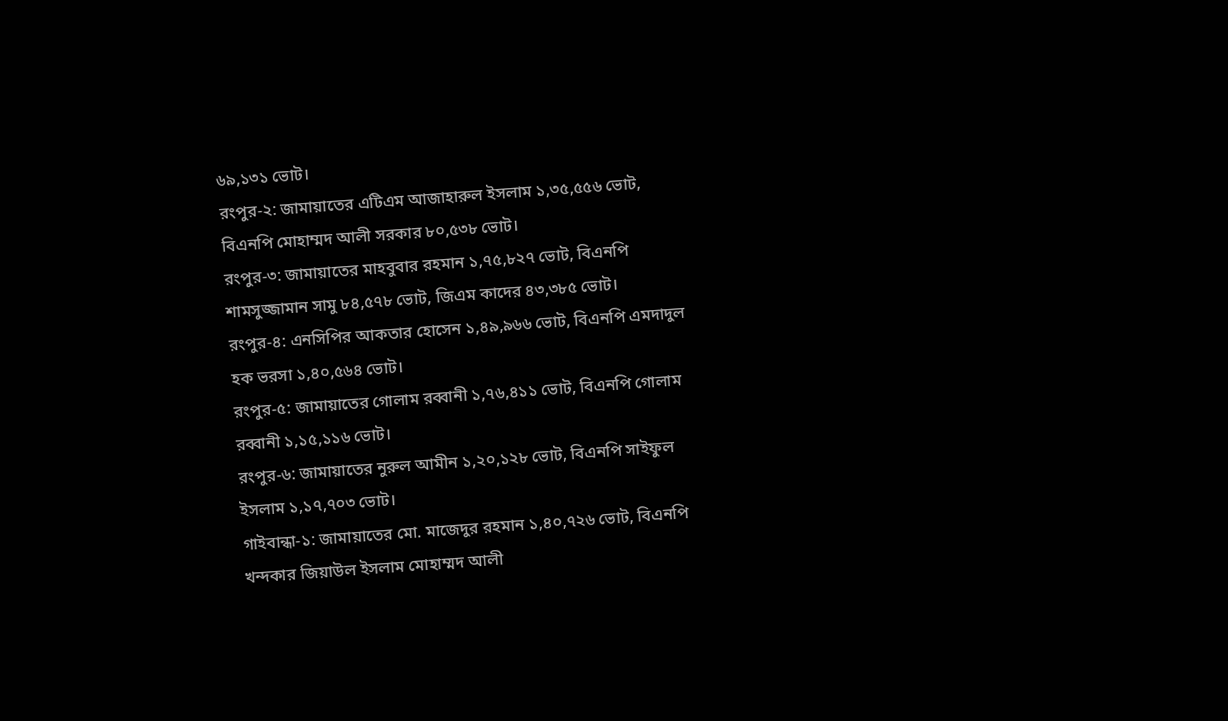৬৯,১৩১ ভোট।
রংপুর-২: জামায়াতের এটিএম আজাহারুল ইসলাম ১,৩৫,৫৫৬ ভোট, বিএনপি মোহাম্মদ আলী সরকার ৮০,৫৩৮ ভোট।
রংপুর-৩: জামায়াতের মাহবুবার রহমান ১,৭৫,৮২৭ ভোট, বিএনপি শামসুজ্জামান সামু ৮৪,৫৭৮ ভোট, জিএম কাদের ৪৩,৩৮৫ ভোট।
রংপুর-৪: এনসিপির আকতার হোসেন ১,৪৯,৯৬৬ ভোট, বিএনপি এমদাদুল হক ভরসা ১,৪০,৫৬৪ ভোট।
রংপুর-৫: জামায়াতের গোলাম রব্বানী ১,৭৬,৪১১ ভোট, বিএনপি গোলাম রব্বানী ১,১৫,১১৬ ভোট।
রংপুর-৬: জামায়াতের নুরুল আমীন ১,২০,১২৮ ভোট, বিএনপি সাইফুল ইসলাম ১,১৭,৭০৩ ভোট।
গাইবান্ধা-১: জামায়াতের মো. মাজেদুর রহমান ১,৪০,৭২৬ ভোট, বিএনপি খন্দকার জিয়াউল ইসলাম মোহাম্মদ আলী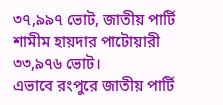৩৭,৯৯৭ ভোট, জাতীয় পার্টি শামীম হায়দার পাটোয়ারী ৩৩,৯৭৬ ভোট।
এভাবে রংপুরে জাতীয় পার্টি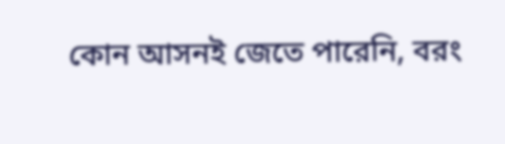কোন আসনই জেতে পারেনি, বরং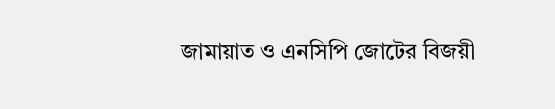জামায়াত ও এনসিপি জোটের বিজয়ী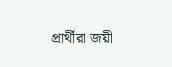প্রার্থীরা জয়ী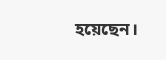হয়েছেন।